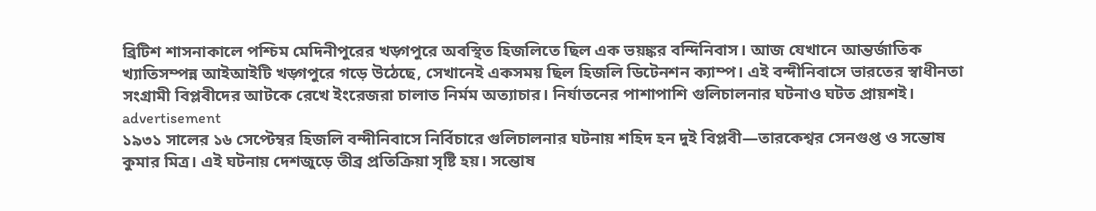ব্রিটিশ শাসনাকালে পশ্চিম মেদিনীপুরের খড়্গপুরে অবস্থিত হিজলিতে ছিল এক ভয়ঙ্কর বন্দিনিবাস। আজ যেখানে আন্তর্জাতিক খ্যাতিসম্পন্ন আইআইটি খড়্গপুরে গড়ে উঠেছে, সেখানেই একসময় ছিল হিজলি ডিটেনশন ক্যাম্প। এই বন্দীনিবাসে ভারতের স্বাধীনতা সংগ্রামী বিপ্লবীদের আটকে রেখে ইংরেজরা চালাত নির্মম অত্যাচার। নির্যাতনের পাশাপাশি গুলিচালনার ঘটনাও ঘটত প্রায়শই।
advertisement
১৯৩১ সালের ১৬ সেপ্টেম্বর হিজলি বন্দীনিবাসে নির্বিচারে গুলিচালনার ঘটনায় শহিদ হন দুই বিপ্লবী—তারকেশ্বর সেনগুপ্ত ও সন্তোষ কুমার মিত্র। এই ঘটনায় দেশজুড়ে তীব্র প্রতিক্রিয়া সৃষ্টি হয়। সন্তোষ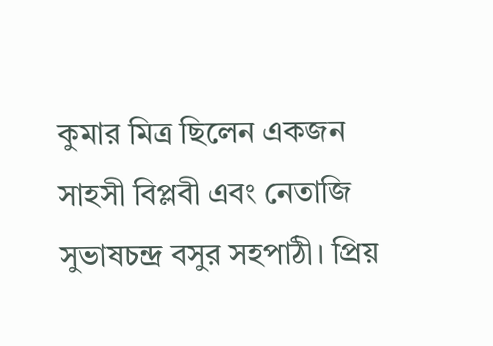কুমার মিত্র ছিলেন একজন সাহসী বিপ্লবী এবং নেতাজি সুভাষচন্দ্র বসুর সহপাঠী। প্রিয়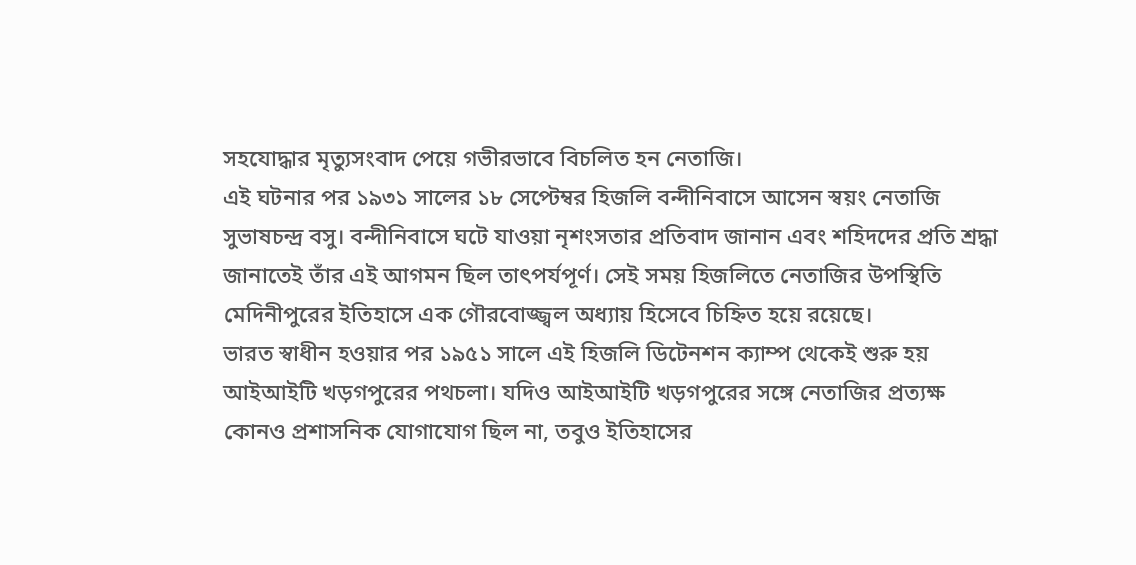সহযোদ্ধার মৃত্যুসংবাদ পেয়ে গভীরভাবে বিচলিত হন নেতাজি।
এই ঘটনার পর ১৯৩১ সালের ১৮ সেপ্টেম্বর হিজলি বন্দীনিবাসে আসেন স্বয়ং নেতাজি সুভাষচন্দ্র বসু। বন্দীনিবাসে ঘটে যাওয়া নৃশংসতার প্রতিবাদ জানান এবং শহিদদের প্রতি শ্রদ্ধা জানাতেই তাঁর এই আগমন ছিল তাৎপর্যপূর্ণ। সেই সময় হিজলিতে নেতাজির উপস্থিতি মেদিনীপুরের ইতিহাসে এক গৌরবোজ্জ্বল অধ্যায় হিসেবে চিহ্নিত হয়ে রয়েছে।
ভারত স্বাধীন হওয়ার পর ১৯৫১ সালে এই হিজলি ডিটেনশন ক্যাম্প থেকেই শুরু হয় আইআইটি খড়গপুরের পথচলা। যদিও আইআইটি খড়গপুরের সঙ্গে নেতাজির প্রত্যক্ষ কোনও প্রশাসনিক যোগাযোগ ছিল না, তবুও ইতিহাসের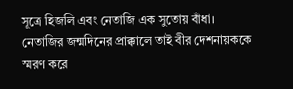সূত্রে হিজলি এবং নেতাজি এক সুতোয় বাঁধা।
নেতাজির জন্মদিনের প্রাক্কালে তাই বীর দেশনায়ককে স্মরণ করে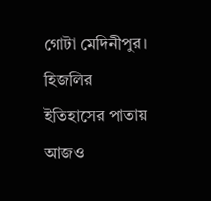গোটা মেদিনীপুর। হিজলির ইতিহাসের পাতায় আজও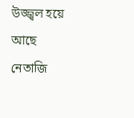উজ্জ্বল হয়ে আছে নেতাজি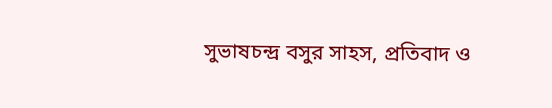সুভাষচন্দ্র বসুর সাহস, প্রতিবাদ ও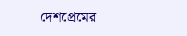দেশপ্রেমের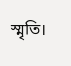স্মৃতি।